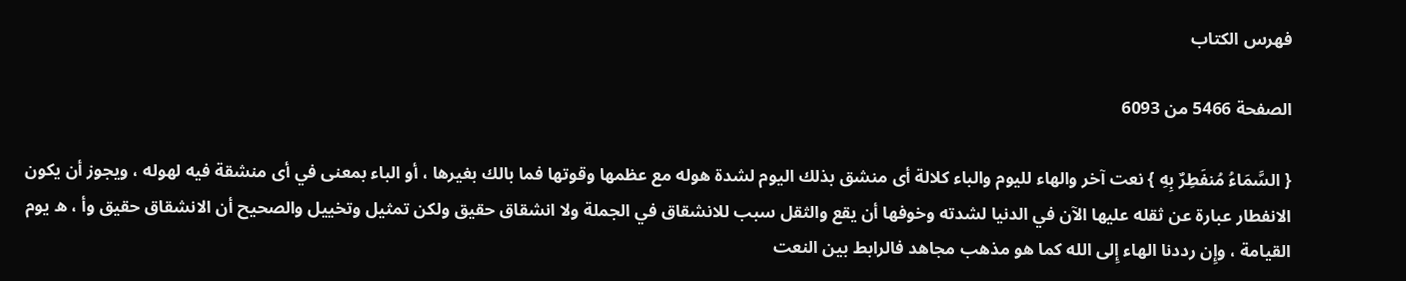فهرس الكتاب

الصفحة 5466 من 6093

{ السَّمَاءُ مُنفَطِرٌ بِهِ } نعت آخر والهاء لليوم والباء كلالة أى منشق بذلك اليوم لشدة هوله مع عظمها وقوتها فما بالك بغيرها ، أو الباء بمعنى في أى منشقة فيه لهوله ، ويجوز أن يكون الانفطار عبارة عن ثقله عليها الآن في الدنيا لشدته وخوفها أن يقع والثقل سبب للانشقاق في الجملة ولا انشقاق حقيق ولكن تمثيل وتخييل والصحيح أن الانشقاق حقيق وأ ، ه يوم القيامة ، وإِن رددنا الهاء إِلى الله كما هو مذهب مجاهد فالرابط بين النعت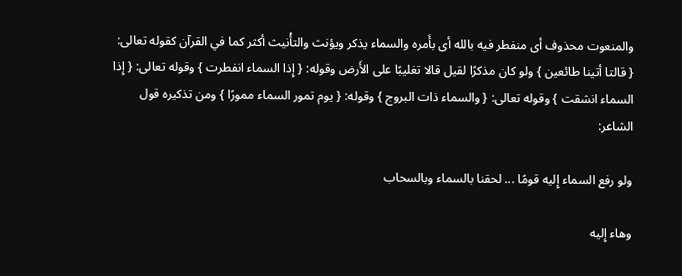والمنعوت محذوف أى منفطر فيه بالله أى بأَمره والسماء يذكر ويؤنث والتأْنيث أكثر كما في القرآن كقوله تعالى: { قالتا أتينا طائعين } ولو كان مذكرًا لقيل قالا تغليبًا على الأَرض وقوله: { إِذا السماء انفطرت } وقوله تعالى: { إِذا السماء انشقت } وقوله تعالى: { والسماء ذات البروج } وقوله: { يوم تمور السماء ممورًا } ومن تذكيره قول الشاعر:

ولو رفع السماء إِليه قومًا ... لحقنا بالسماء وبالسحاب

وهاء إِليه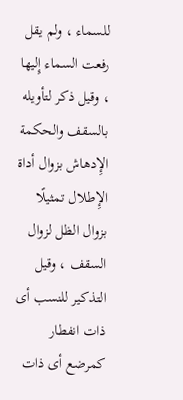للسماء ، ولم يقل رفعت السماء إِليها ، وقيل ذكر لتأويله بالسقف والحكمة الإِدهاش بزوال أداة الإِطلال تمثيلًا بزوال الظل لزوال السقف ، وقيل التذكير للنسب أى ذات انفطار كمرضع أى ذات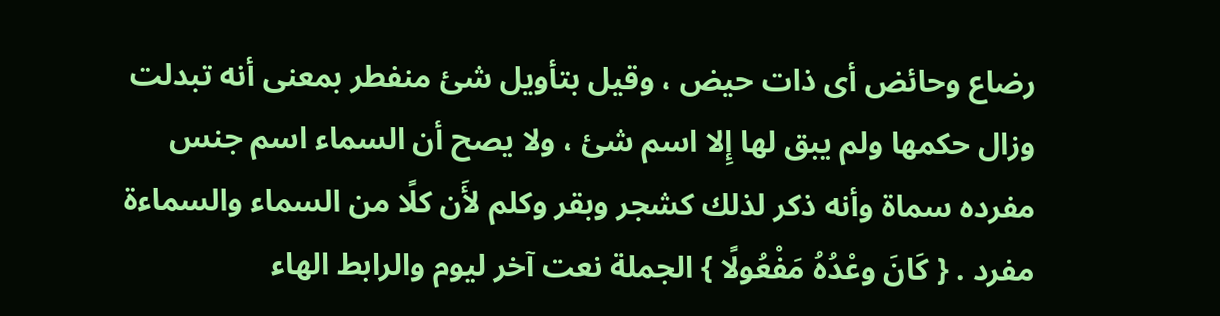رضاع وحائض أى ذات حيض ، وقيل بتأويل شئ منفطر بمعنى أنه تبدلت وزال حكمها ولم يبق لها إِلا اسم شئ ، ولا يصح أن السماء اسم جنس مفرده سماة وأنه ذكر لذلك كشجر وبقر وكلم لأَن كلًا من السماء والسماءة مفرد . { كَانَ وعْدُهُ مَفْعُولًا } الجملة نعت آخر ليوم والرابط الهاء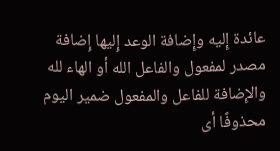عائدة إِليه وإِضافة الوعد إِليها إِضافة مصدر لمفعول والفاعل الله أو الهاء لله والإِضافة للفاعل والمفعول ضمير اليوم محذوفًا أى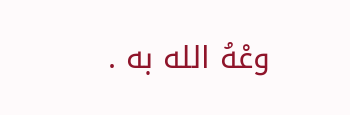وعْهُ الله به .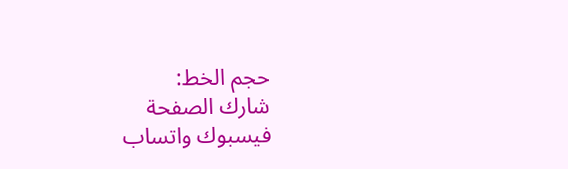حجم الخط:
شارك الصفحة
فيسبوك واتساب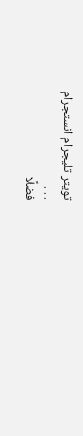تويتر تليجرام انستجرام
. . .
فضلًا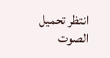انتظر تحميل الصوت